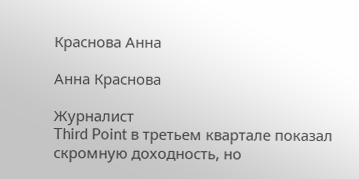Краснова Анна

Анна Краснова

Журналист
Third Point в третьем квартале показал скромную доходность, но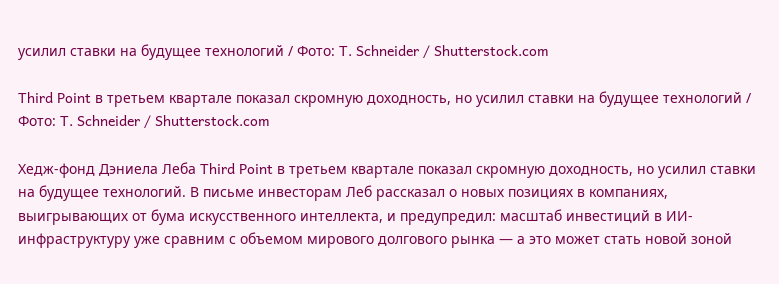усилил ставки на будущее технологий / Фото: T. Schneider / Shutterstock.com

Third Point в третьем квартале показал скромную доходность, но усилил ставки на будущее технологий / Фото: T. Schneider / Shutterstock.com

Хедж-фонд Дэниела Леба Third Point в третьем квартале показал скромную доходность, но усилил ставки на будущее технологий. В письме инвесторам Леб рассказал о новых позициях в компаниях, выигрывающих от бума искусственного интеллекта, и предупредил: масштаб инвестиций в ИИ-инфраструктуру уже сравним с объемом мирового долгового рынка — а это может стать новой зоной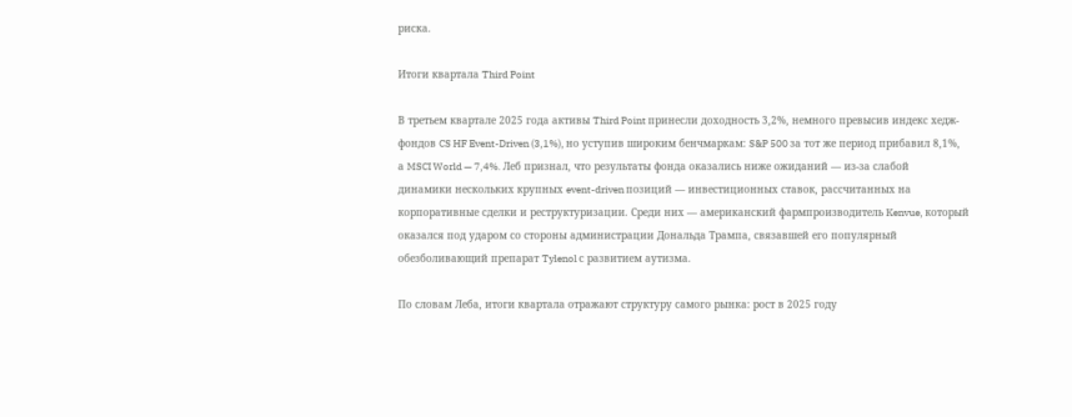риска.

Итоги квартала Third Point

В третьем квартале 2025 года активы Third Point принесли доходность 3,2%, немного превысив индекс хедж-фондов CS HF Event-Driven (3,1%), но уступив широким бенчмаркам: S&P 500 за тот же период прибавил 8,1%, а MSCI World — 7,4%. Леб признал, что результаты фонда оказались ниже ожиданий — из-за слабой динамики нескольких крупных event-driven позиций — инвестиционных ставок, рассчитанных на корпоративные сделки и реструктуризации. Среди них — американский фармпроизводитель Kenvue, который оказался под ударом со стороны администрации Дональда Трампа, связавшей его популярный обезболивающий препарат Tylenol с развитием аутизма.

По словам Леба, итоги квартала отражают структуру самого рынка: рост в 2025 году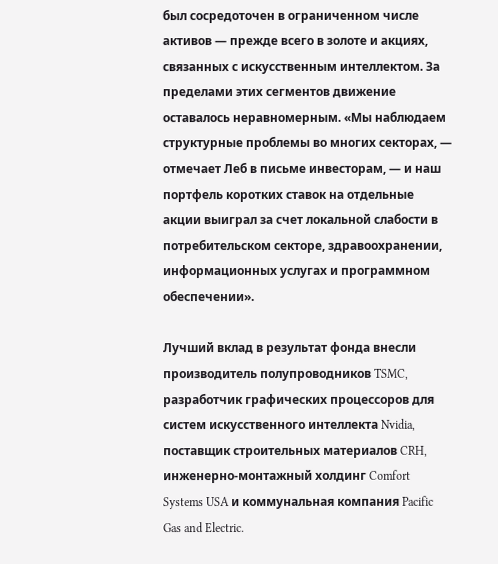был сосредоточен в ограниченном числе активов — прежде всего в золоте и акциях, связанных с искусственным интеллектом. За пределами этих сегментов движение оставалось неравномерным. «Мы наблюдаем структурные проблемы во многих секторах, — отмечает Леб в письме инвесторам, — и наш портфель коротких ставок на отдельные акции выиграл за счет локальной слабости в потребительском секторе, здравоохранении, информационных услугах и программном обеспечении».

Лучший вклад в результат фонда внесли производитель полупроводников TSMC, разработчик графических процессоров для систем искусственного интеллекта Nvidia, поставщик строительных материалов CRH, инженерно-монтажный холдинг Comfort Systems USA и коммунальная компания Pacific Gas and Electric.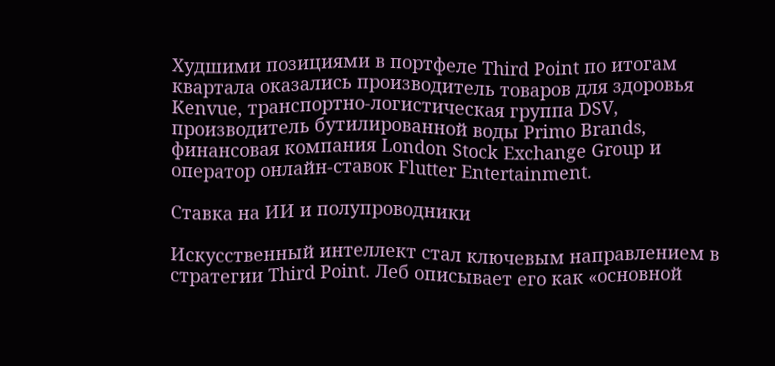Худшими позициями в портфеле Third Point по итогам квартала оказались производитель товаров для здоровья Kenvue, транспортно-логистическая группа DSV, производитель бутилированной воды Primo Brands, финансовая компания London Stock Exchange Group и оператор онлайн-ставок Flutter Entertainment.

Ставка на ИИ и полупроводники

Искусственный интеллект стал ключевым направлением в стратегии Third Point. Леб описывает его как «основной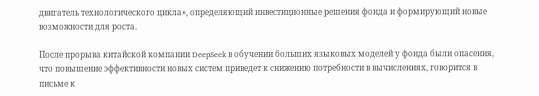двигатель технологического цикла», определяющий инвестиционные решения фонда и формирующий новые возможности для роста.

После прорыва китайской компании DeepSeek в обучении больших языковых моделей у фонда были опасения, что повышение эффективности новых систем приведет к снижению потребности в вычислениях, говорится в письме к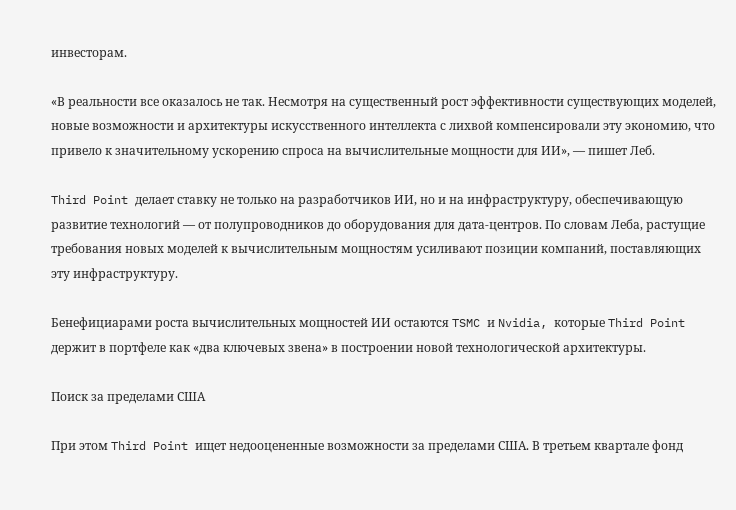инвесторам.

«В реальности все оказалось не так. Несмотря на существенный рост эффективности существующих моделей, новые возможности и архитектуры искусственного интеллекта с лихвой компенсировали эту экономию, что привело к значительному ускорению спроса на вычислительные мощности для ИИ», — пишет Леб.

Third Point делает ставку не только на разработчиков ИИ, но и на инфраструктуру, обеспечивающую развитие технологий — от полупроводников до оборудования для дата-центров. По словам Леба, растущие требования новых моделей к вычислительным мощностям усиливают позиции компаний, поставляющих эту инфраструктуру.

Бенефициарами роста вычислительных мощностей ИИ остаются TSMC и Nvidia, которые Third Point держит в портфеле как «два ключевых звена» в построении новой технологической архитектуры.

Поиск за пределами США

При этом Third Point ищет недооцененные возможности за пределами США. В третьем квартале фонд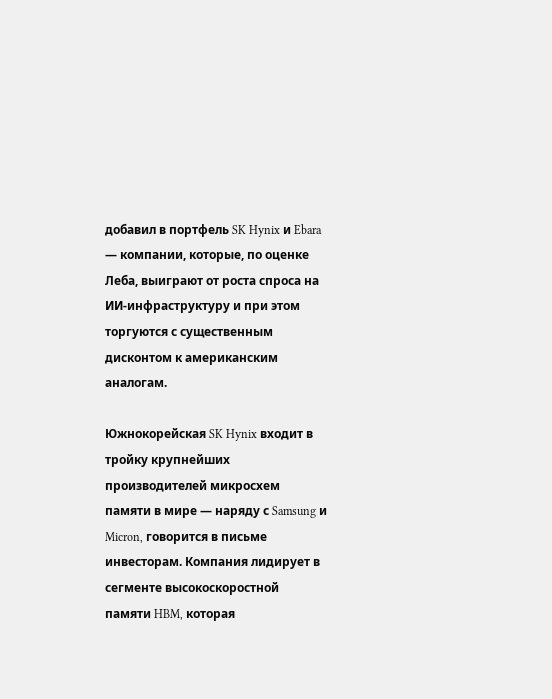добавил в портфель SK Hynix и Ebara — компании, которые, по оценке Леба, выиграют от роста спроса на ИИ-инфраструктуру и при этом торгуются с существенным дисконтом к американским аналогам.

Южнокорейская SK Hynix входит в тройку крупнейших производителей микросхем памяти в мире — наряду с Samsung и Micron, говорится в письме инвесторам. Компания лидирует в сегменте высокоскоростной памяти HBM, которая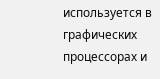используется в графических процессорах и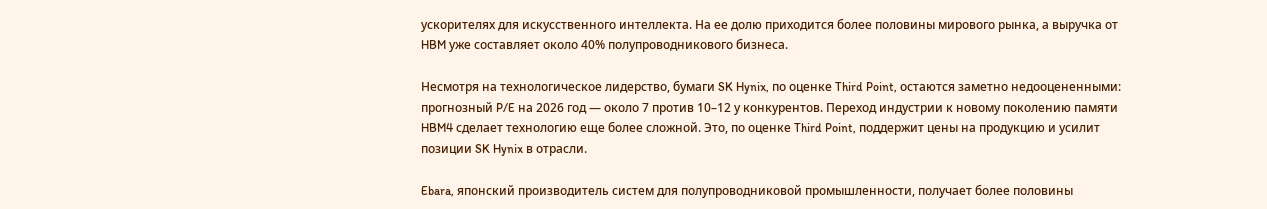ускорителях для искусственного интеллекта. На ее долю приходится более половины мирового рынка, а выручка от HBM уже составляет около 40% полупроводникового бизнеса.

Несмотря на технологическое лидерство, бумаги SK Hynix, по оценке Third Point, остаются заметно недооцененными: прогнозный P/E на 2026 год — около 7 против 10–12 у конкурентов. Переход индустрии к новому поколению памяти HBM4 сделает технологию еще более сложной. Это, по оценке Third Point, поддержит цены на продукцию и усилит позиции SK Hynix в отрасли.

Ebara, японский производитель систем для полупроводниковой промышленности, получает более половины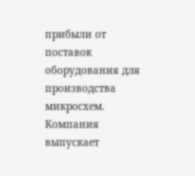прибыли от поставок оборудования для производства микросхем. Компания выпускает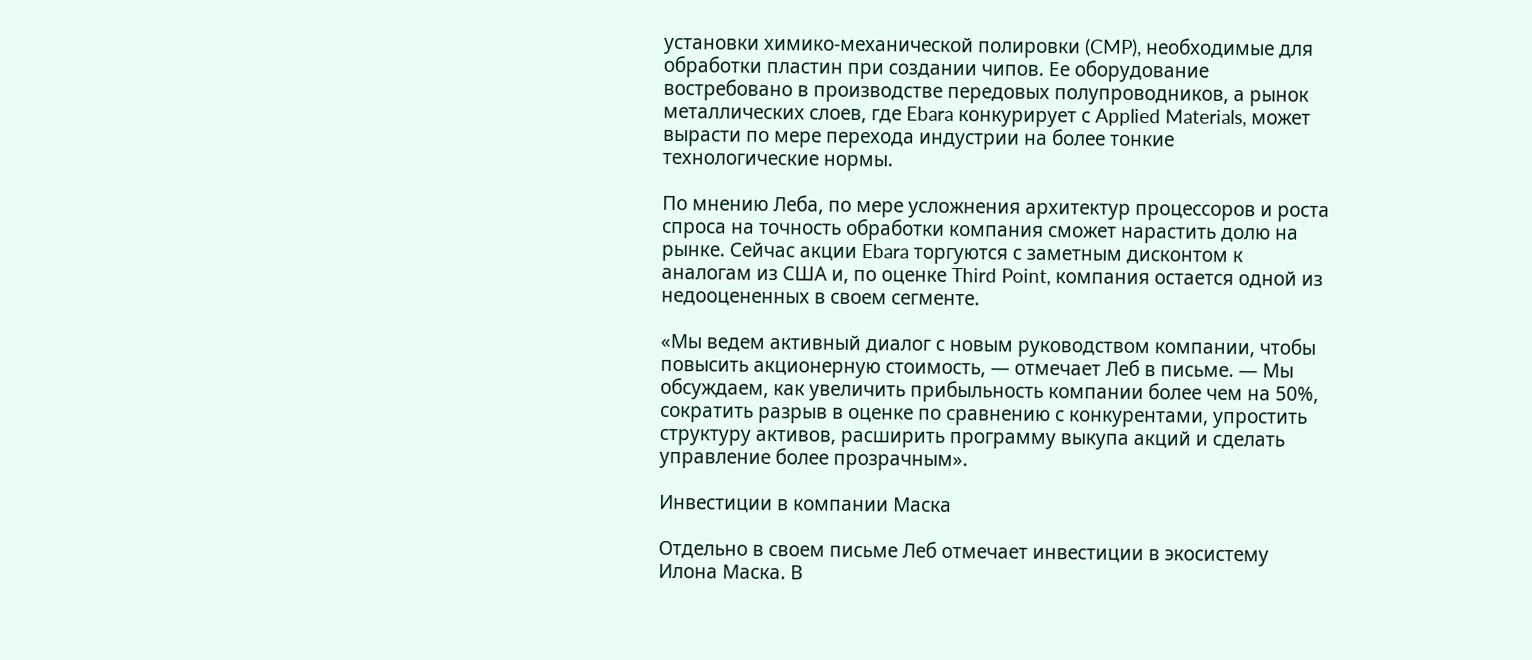установки химико-механической полировки (CMP), необходимые для обработки пластин при создании чипов. Ее оборудование востребовано в производстве передовых полупроводников, а рынок металлических слоев, где Ebara конкурирует с Applied Materials, может вырасти по мере перехода индустрии на более тонкие технологические нормы.

По мнению Леба, по мере усложнения архитектур процессоров и роста спроса на точность обработки компания сможет нарастить долю на рынке. Сейчас акции Ebara торгуются с заметным дисконтом к аналогам из США и, по оценке Third Point, компания остается одной из недооцененных в своем сегменте.

«Мы ведем активный диалог с новым руководством компании, чтобы повысить акционерную стоимость, — отмечает Леб в письме. — Мы обсуждаем, как увеличить прибыльность компании более чем на 50%, сократить разрыв в оценке по сравнению с конкурентами, упростить структуру активов, расширить программу выкупа акций и сделать управление более прозрачным».

Инвестиции в компании Маска

Отдельно в своем письме Леб отмечает инвестиции в экосистему Илона Маска. В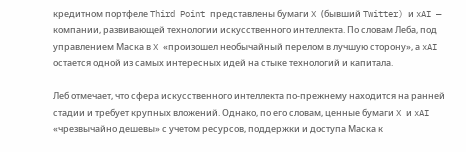кредитном портфеле Third Point представлены бумаги X (бывший Twitter) и xAI — компании, развивающей технологии искусственного интеллекта. По словам Леба, под управлением Маска в X «произошел необычайный перелом в лучшую сторону», а xAI остается одной из самых интересных идей на стыке технологий и капитала.

Леб отмечает, что сфера искусственного интеллекта по-прежнему находится на ранней стадии и требует крупных вложений. Однако, по его словам, ценные бумаги X и xAI «чрезвычайно дешевы» с учетом ресурсов, поддержки и доступа Маска к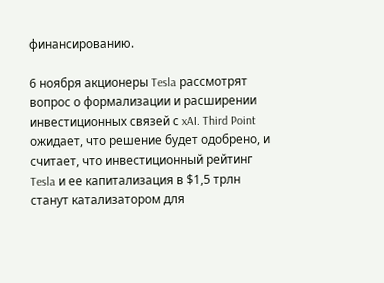финансированию.

6 ноября акционеры Tesla рассмотрят вопрос о формализации и расширении инвестиционных связей с xAI. Third Point ожидает, что решение будет одобрено, и считает, что инвестиционный рейтинг Tesla и ее капитализация в $1,5 трлн станут катализатором для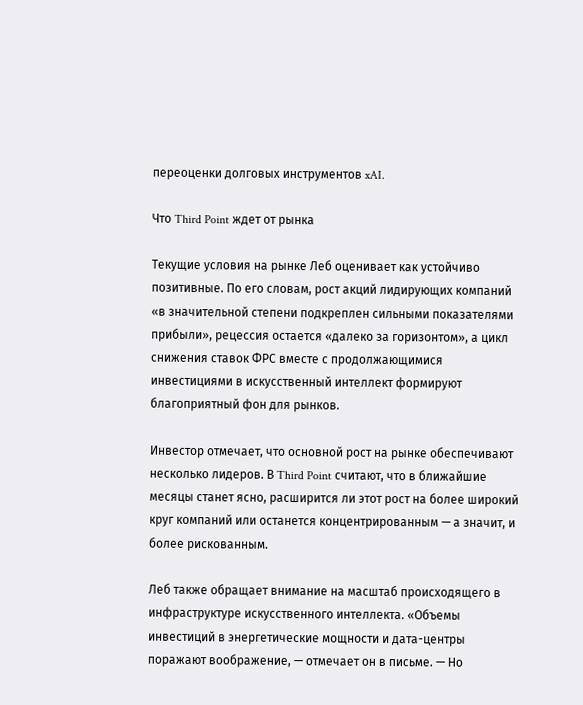переоценки долговых инструментов xAI.

Что Third Point ждет от рынка

Текущие условия на рынке Леб оценивает как устойчиво позитивные. По его словам, рост акций лидирующих компаний «в значительной степени подкреплен сильными показателями прибыли», рецессия остается «далеко за горизонтом», а цикл снижения ставок ФРС вместе с продолжающимися инвестициями в искусственный интеллект формируют благоприятный фон для рынков.

Инвестор отмечает, что основной рост на рынке обеспечивают несколько лидеров. В Third Point считают, что в ближайшие месяцы станет ясно, расширится ли этот рост на более широкий круг компаний или останется концентрированным — а значит, и более рискованным.

Леб также обращает внимание на масштаб происходящего в инфраструктуре искусственного интеллекта. «Объемы инвестиций в энергетические мощности и дата-центры поражают воображение, — отмечает он в письме. — Но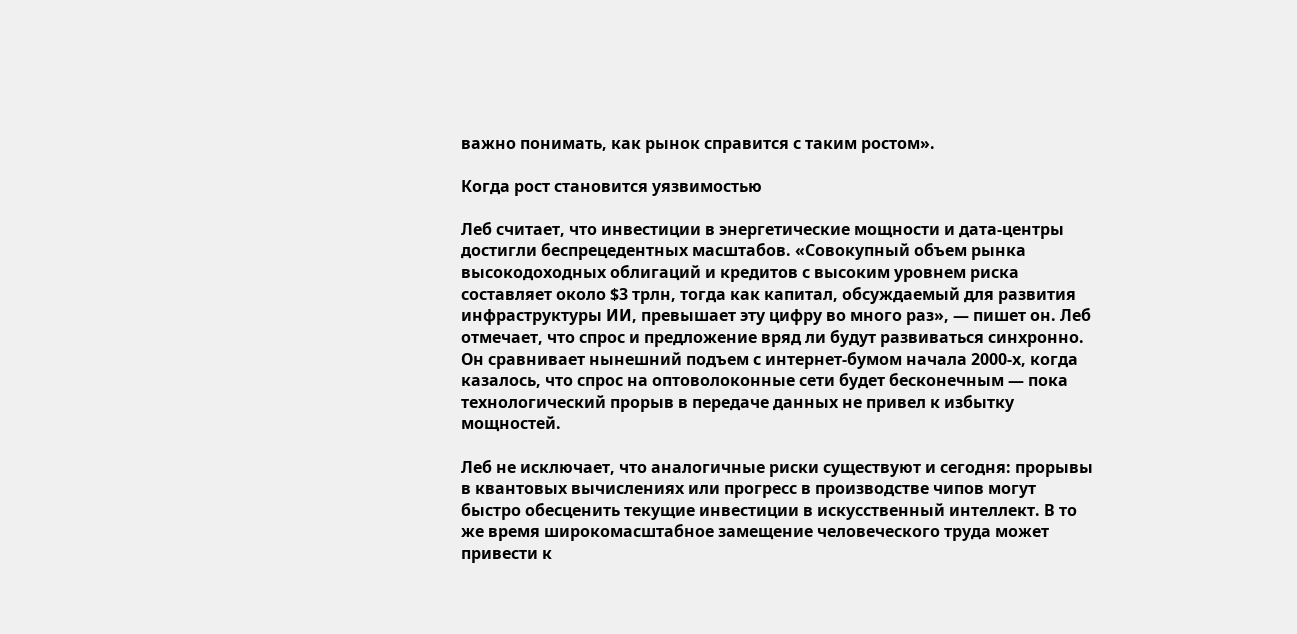важно понимать, как рынок справится с таким ростом».

Когда рост становится уязвимостью

Леб считает, что инвестиции в энергетические мощности и дата-центры достигли беспрецедентных масштабов. «Совокупный объем рынка высокодоходных облигаций и кредитов с высоким уровнем риска составляет около $3 трлн, тогда как капитал, обсуждаемый для развития инфраструктуры ИИ, превышает эту цифру во много раз», — пишет он. Леб отмечает, что спрос и предложение вряд ли будут развиваться синхронно. Он сравнивает нынешний подъем с интернет-бумом начала 2000-х, когда казалось, что спрос на оптоволоконные сети будет бесконечным — пока технологический прорыв в передаче данных не привел к избытку мощностей.

Леб не исключает, что аналогичные риски существуют и сегодня: прорывы в квантовых вычислениях или прогресс в производстве чипов могут быстро обесценить текущие инвестиции в искусственный интеллект. В то же время широкомасштабное замещение человеческого труда может привести к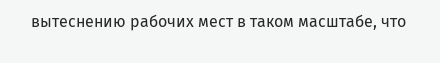вытеснению рабочих мест в таком масштабе, что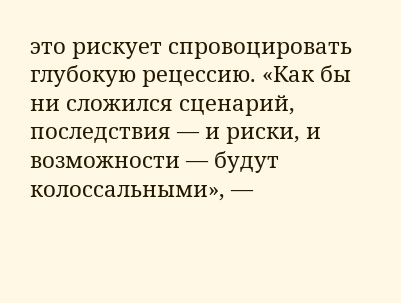это рискует спровоцировать глубокую рецессию. «Как бы ни сложился сценарий, последствия — и риски, и возможности — будут колоссальными», —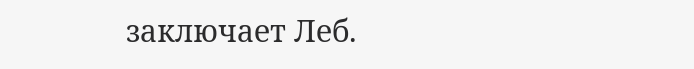заключает Леб.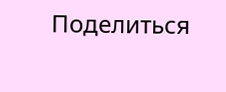Поделиться